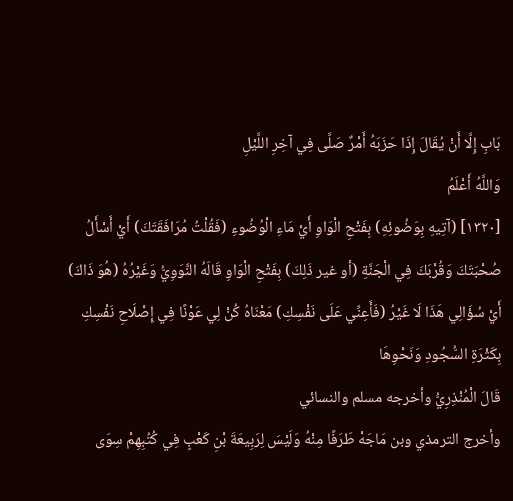بَابِ إِلَّا أَنْ يُقَالَ إِذَا حَزَبَهُ أَمْرٌ صَلَّى فِي آخِرِ اللَّيْلِ
وَاللَّهُ أَعْلَمُ
[١٣٢٠] (آتِيهِ بِوَضُوئِهِ) بِفَتْحِ الْوَاوِ أَيْ مَاءِ الْوُضُوءِ (فَقُلْتُ مُرَافَقَتَكَ) أَيْ أَسْأَلُ صُحْبَتَكَ وَقُرْبَكَ فِي الْجَنَّةِ (أو غير ذَلِكَ) بِفَتْحِ الْوَاوِ قَالَهُ النَّوَوِيُّ وَغَيْرُهُ (هُوَ ذَاكَ) أَيْ سُؤَالِي هَذَا لَا غَيْرُ (فَأَعِنِّي عَلَى نَفْسِكِ) مَعْنَاهُ كُنْ لِي عَوْنًا فِي إِصْلَاحِ نَفْسِكِ بِكَثْرَةِ السُّجُودِ وَنَحْوِهَا
قَالَ الْمُنْذِرِيُّ وأخرجه مسلم والنسائي
وأخرج الترمذي وبن مَاجَهْ طَرَفًا مِنْهُ وَلَيْسَ لِرَبِيعَةَ بْنِ كَعْبٍ فِي كُتُبِهِمْ سِوَى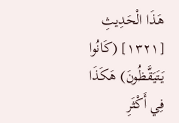هَذَا الْحَدِيثِ
[١٣٢١] (كَانُوا يَتَيَقَّظُونَ) هَكَذَا فِي أَكْثَرِ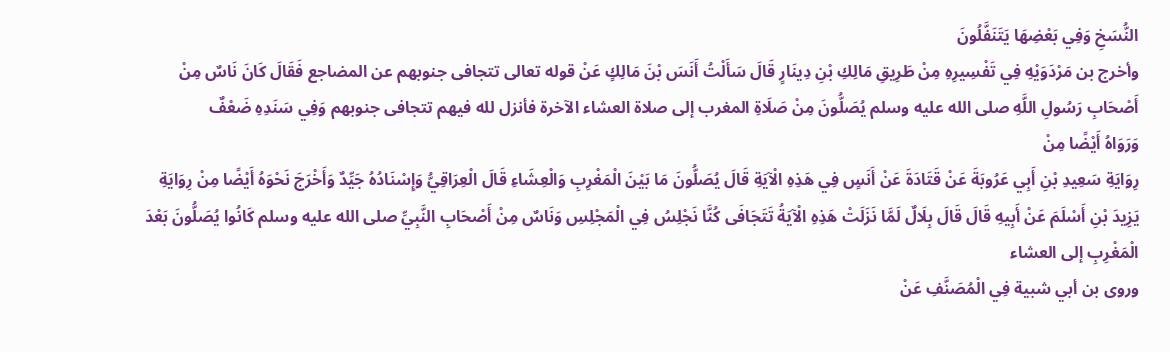النُّسَخِ وَفِي بَعْضِهَا يَتَنَفَّلُونَ
وأخرج بن مَرْدَوَيْهِ فِي تَفْسِيرِهِ مِنْ طَرِيقِ مَالِكِ بْنِ دِينَارٍ قَالَ سَأَلْتُ أَنَسَ بْنَ مَالِكٍ عَنْ قوله تعالى تتجافى جنوبهم عن المضاجع فَقَالَ كَانَ نَاسٌ مِنْ أَصْحَابِ رَسُولِ اللَّهِ صلى الله عليه وسلم يُصَلُّونَ مِنْ صَلَاةِ المغرب إلى صلاة العشاء الآخرة فأنزل لله فيهم تتجافى جنوبهم وَفِي سَنَدِهِ ضَعْفٌ
وَرَوَاهُ أَيْضًا مِنْ
رِوَايَةِ سَعِيدِ بْنِ أَبِي عَرُوبَةَ عَنْ قَتَادَةَ عَنْ أَنَسٍ فِي هَذِهِ الْآيَةِ قَالَ يُصَلُّونَ مَا بَيْنَ الْمَغْرِبِ وَالْعِشَاءِ قَالَ الْعِرَاقِيُّ وَإِسْنَادُهُ جَيِّدٌ وَأَخْرَجَ نَحْوَهُ أَيْضًا مِنْ رِوَايَةِ يَزِيدَ بْنِ أَسْلَمَ عَنْ أَبِيهِ قَالَ قَالَ بِلَالٌ لَمَّا نَزَلَتْ هَذِهِ الْآيَةُ تَتَجَافَى كُنَّا نَجْلِسُ فِي الْمَجْلِسِ وَنَاسٌ مِنْ أَصْحَابِ النَّبِيِّ صلى الله عليه وسلم كَانُوا يُصَلُّونَ بَعْدَ الْمَغْرِبِ إلى العشاء
وروى بن أبي شبية فِي الْمُصَنَّفِ عَنْ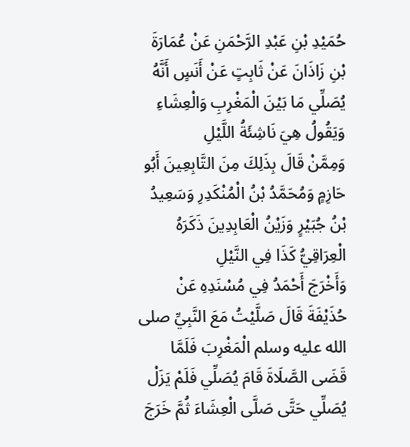حُمَيْدِ بْنِ عَبْدِ الرَّحْمَنِ عَنْ عُمَارَةَ بْنِ زَاذَانَ عَنْ ثَابِتٍ عَنْ أَنَسٍ أَنَّهُ يُصَلِّي مَا بَيْنَ الْمَغْرِبِ وَالْعِشَاءِ وَيَقُولُ هِيَ نَاشِئَةُ اللَّيْلِ
وَمِمَّنْ قَالَ بِذَلِكَ مِنَ التَّابِعِينَ أَبُو حَازِمٍ وَمُحَمَّدُ بْنُ الْمُنْكَدِرِ وَسَعِيدُ بْنُ جُبَيْرٍ وَزَيْنُ الْعَابِدِينَ ذَكَرَهُ الْعِرَاقِيُّ كَذَا فِي النَّيْلِ
وَأَخْرَجَ أَحْمَدُ فِي مُسْنَدِهِ عَنْ حُذَيْفَةَ قَالَ صَلَّيْتُ مَعَ النَّبِيِّ صلى الله عليه وسلم الْمَغْرِبَ فَلَمَّا قَضَى الصَّلَاةَ قَامَ يُصَلِّي فَلَمْ يَزَلْ يُصَلِّي حَتَّى صَلَّى الْعِشَاءَ ثُمَّ خَرَجَ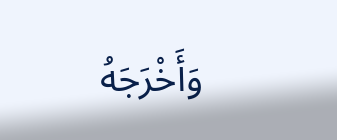وَأَخْرَجَهُ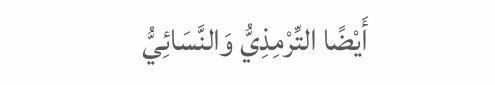أَيْضًا التِّرْمِذِيُّ وَالنَّسَائِيُّ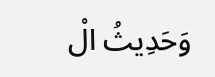وَحَدِيثُ الْ